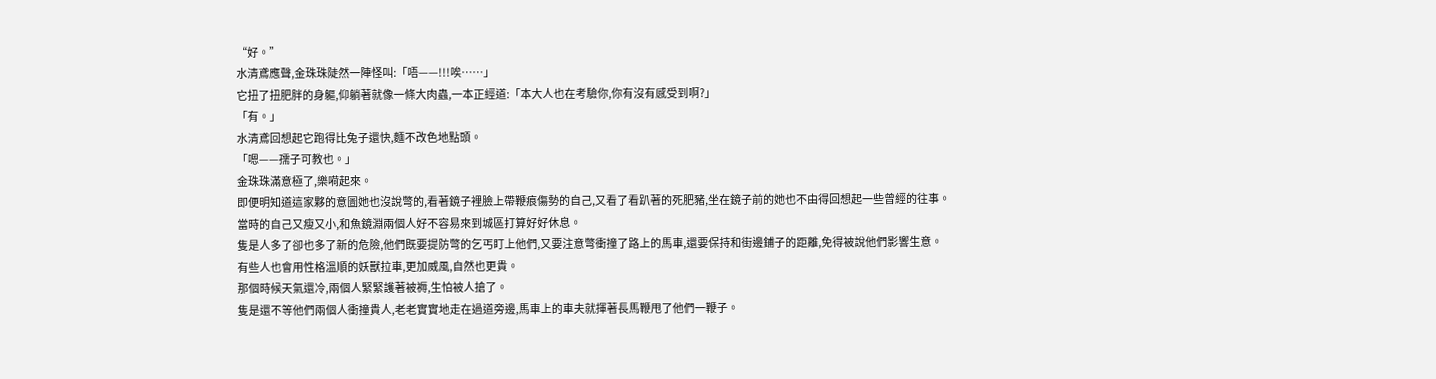“好。”
水清鳶應聲,金珠珠陡然一陣怪叫:「唔——!!!唉……」
它扭了扭肥胖的身軀,仰躺著就像一條大肉蟲,一本正經道:「本大人也在考驗你,你有沒有感受到啊?」
「有。」
水清鳶回想起它跑得比兔子還快,麵不改色地點頭。
「嗯——孺子可教也。」
金珠珠滿意極了,樂嗬起來。
即便明知道這家夥的意圖她也沒說彆的,看著鏡子裡臉上帶鞭痕傷勢的自己,又看了看趴著的死肥豬,坐在鏡子前的她也不由得回想起一些曾經的往事。
當時的自己又瘦又小,和魚鏡淵兩個人好不容易來到城區打算好好休息。
隻是人多了卻也多了新的危險,他們既要提防彆的乞丐盯上他們,又要注意彆衝撞了路上的馬車,還要保持和街邊鋪子的距離,免得被說他們影響生意。
有些人也會用性格溫順的妖獸拉車,更加威風,自然也更貴。
那個時候天氣還冷,兩個人緊緊護著被褥,生怕被人搶了。
隻是還不等他們兩個人衝撞貴人,老老實實地走在過道旁邊,馬車上的車夫就揮著長馬鞭甩了他們一鞭子。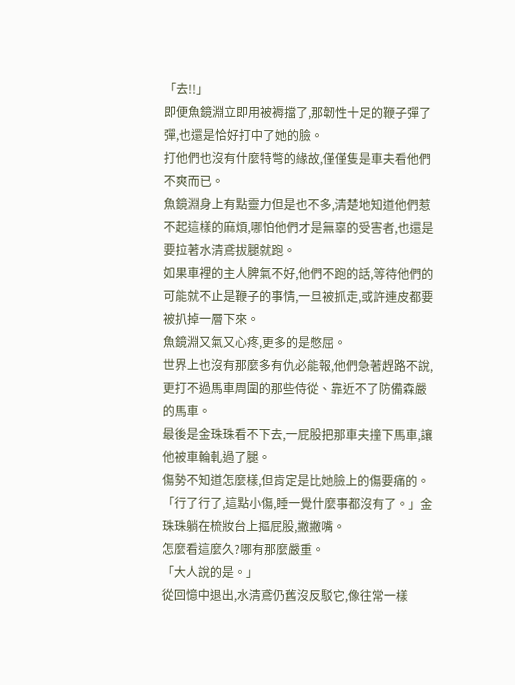「去!!」
即便魚鏡淵立即用被褥擋了,那韌性十足的鞭子彈了彈,也還是恰好打中了她的臉。
打他們也沒有什麼特彆的緣故,僅僅隻是車夫看他們不爽而已。
魚鏡淵身上有點靈力但是也不多,清楚地知道他們惹不起這樣的麻煩,哪怕他們才是無辜的受害者,也還是要拉著水清鳶拔腿就跑。
如果車裡的主人脾氣不好,他們不跑的話,等待他們的可能就不止是鞭子的事情,一旦被抓走,或許連皮都要被扒掉一層下來。
魚鏡淵又氣又心疼,更多的是憋屈。
世界上也沒有那麼多有仇必能報,他們急著趕路不說,更打不過馬車周圍的那些侍從、靠近不了防備森嚴的馬車。
最後是金珠珠看不下去,一屁股把那車夫撞下馬車,讓他被車輪軋過了腿。
傷勢不知道怎麼樣,但肯定是比她臉上的傷要痛的。
「行了行了,這點小傷,睡一覺什麼事都沒有了。」金珠珠躺在梳妝台上摳屁股,撇撇嘴。
怎麼看這麼久?哪有那麼嚴重。
「大人說的是。」
從回憶中退出,水清鳶仍舊沒反駁它,像往常一樣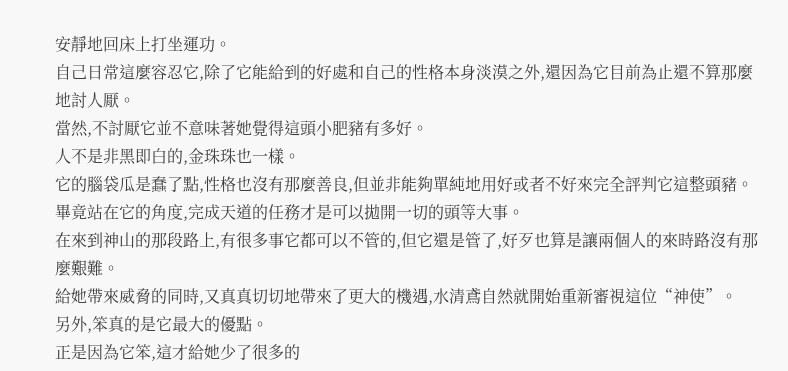安靜地回床上打坐運功。
自己日常這麼容忍它,除了它能給到的好處和自己的性格本身淡漠之外,還因為它目前為止還不算那麼地討人厭。
當然,不討厭它並不意味著她覺得這頭小肥豬有多好。
人不是非黑即白的,金珠珠也一樣。
它的腦袋瓜是蠢了點,性格也沒有那麼善良,但並非能夠單純地用好或者不好來完全評判它這整頭豬。
畢竟站在它的角度,完成天道的任務才是可以拋開一切的頭等大事。
在來到神山的那段路上,有很多事它都可以不管的,但它還是管了,好歹也算是讓兩個人的來時路沒有那麼艱難。
給她帶來威脅的同時,又真真切切地帶來了更大的機遇,水清鳶自然就開始重新審視這位“神使”。
另外,笨真的是它最大的優點。
正是因為它笨,這才給她少了很多的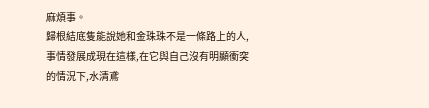麻煩事。
歸根結底隻能說她和金珠珠不是一條路上的人,事情發展成現在這樣,在它與自己沒有明顯衝突的情況下,水清鳶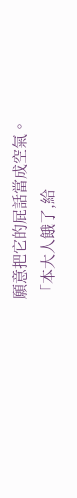願意把它的屁話當成空氣。
「本大人餓了,給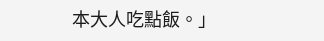本大人吃點飯。」